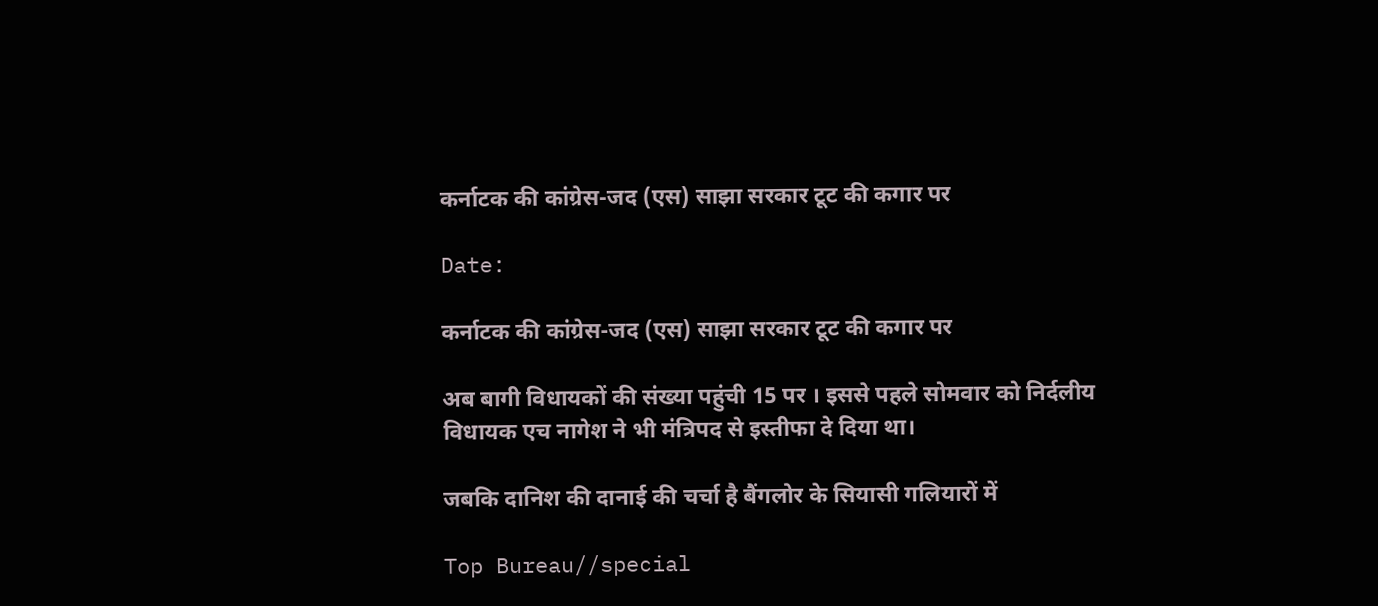कर्नाटक की कांग्रेस-जद (एस) साझा सरकार टूट की कगार पर

Date:

कर्नाटक की कांग्रेस-जद (एस) साझा सरकार टूट की कगार पर

अब बागी विधायकों की संख्या पहुंची 15 पर । इससे पहले सोमवार को निर्दलीय विधायक एच नागेश ने भी मंत्रिपद से इस्तीफा दे दिया था।

जबकि दानिश की दानाई की चर्चा है बैंगलोर के सियासी गलियारों में

Top Bureau//special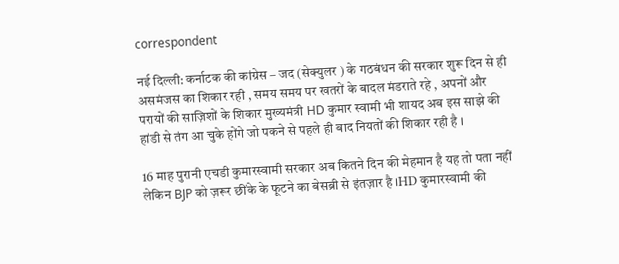correspondent

नई दिल्ली: कर्नाटक की कांग्रेस – जद (सेक्युलर ) के गठबंधन की सरकार शुरू दिन से ही असमंजस का शिकार रही , समय समय पर खतरों के बादल मंडराते रहे , अपनों और परायों की साज़िशों के शिकार मुख्यमंत्री HD कुमार स्वामी भी शायद अब इस साझे की हांडी से तंग आ चुके होंगे जो पकने से पहले ही बाद नियतों की शिकार रही है ।

16 माह पुरानी एचडी कुमारस्वामी सरकार अब कितने दिन की मेहमान है यह तो पता नहीं लेकिन BJP को ज़रूर छींके के फूटने का बेसब्री से इंतज़ार है ।HD कुमारस्वामी की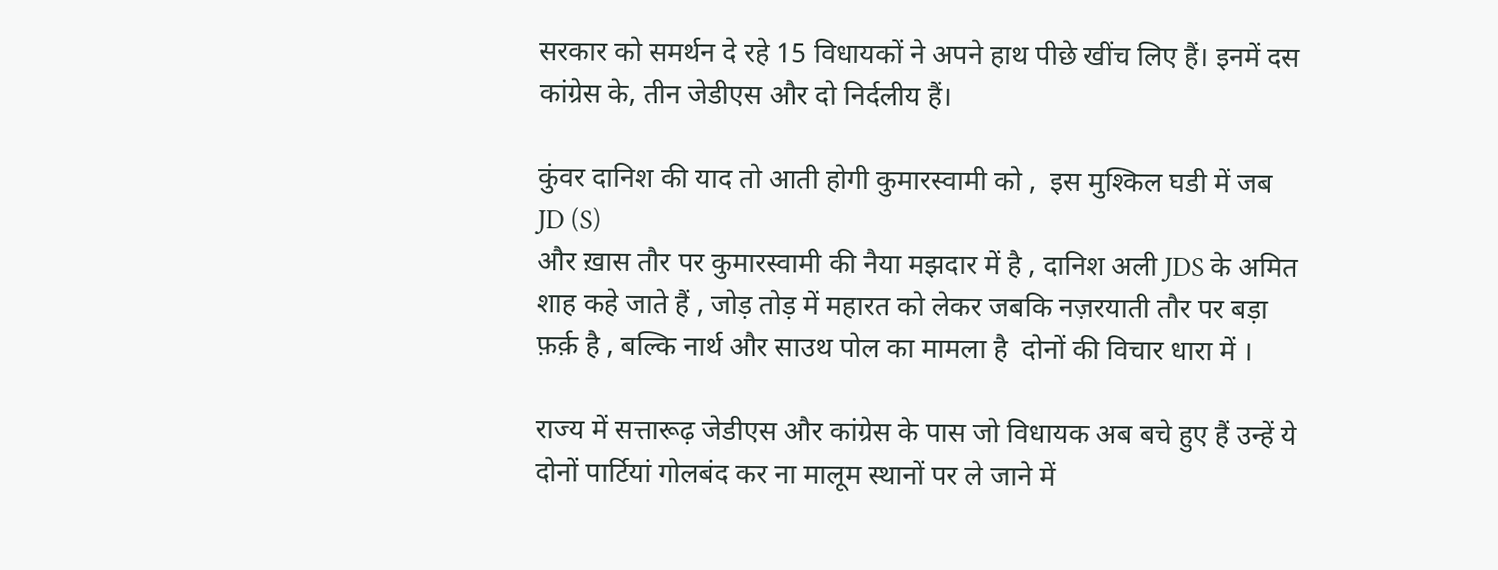सरकार को समर्थन दे रहे 15 विधायकों ने अपने हाथ पीछे खींच लिए हैं। इनमें दस कांग्रेस के, तीन जेडीएस और दो निर्दलीय हैं।

कुंवर दानिश की याद तो आती होगी कुमारस्वामी को ,  इस मुश्किल घडी में जब JD (S)
और ख़ास तौर पर कुमारस्वामी की नैया मझदार में है , दानिश अली JDS के अमित शाह कहे जाते हैं , जोड़ तोड़ में महारत को लेकर जबकि नज़रयाती तौर पर बड़ा फ़र्क़ है , बल्कि नार्थ और साउथ पोल का मामला है  दोनों की विचार धारा में ।

राज्य में सत्तारूढ़ जेडीएस और कांग्रेस के पास जो विधायक अब बचे हुए हैं उन्हें ये दोनों पार्टियां गोलबंद कर ना मालूम स्थानों पर ले जाने में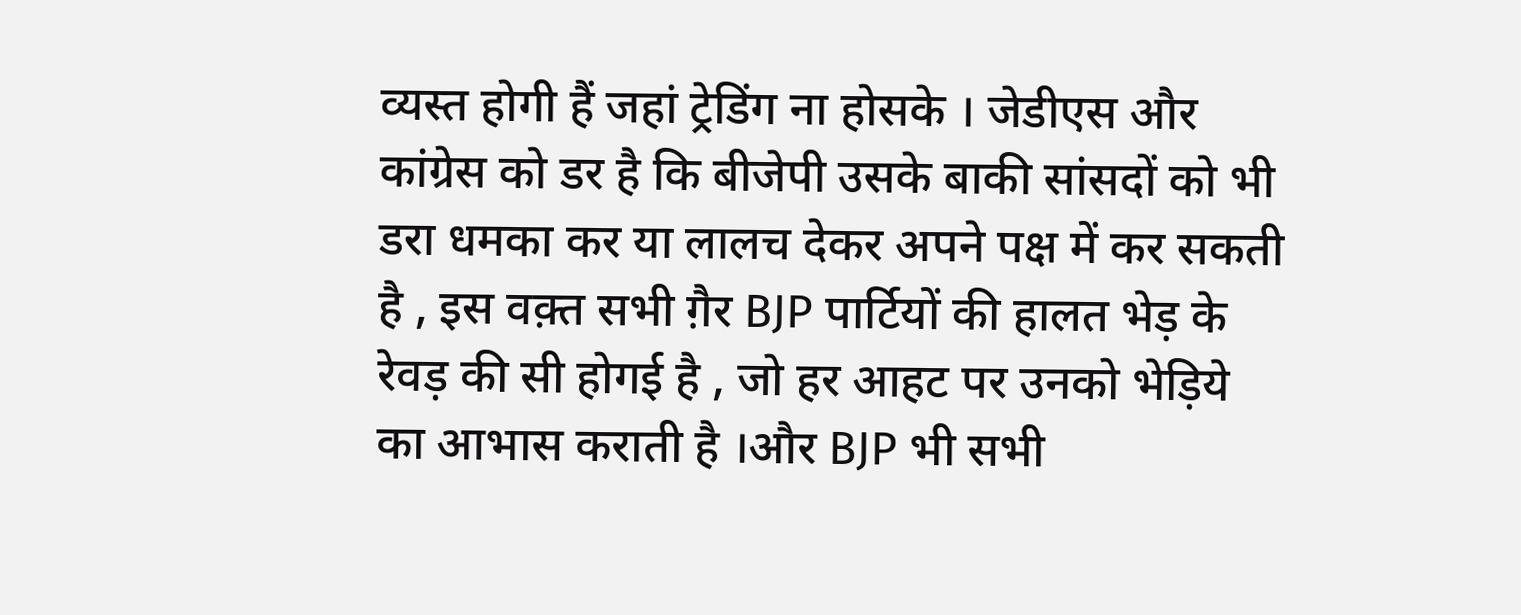व्यस्त होगी हैं जहां ट्रेडिंग ना होसके । जेडीएस और कांग्रेस को डर है कि बीजेपी उसके बाकी सांसदों को भी डरा धमका कर या लालच देकर अपने पक्ष में कर सकती है , इस वक़्त सभी ग़ैर BJP पार्टियों की हालत भेड़ के रेवड़ की सी होगई है , जो हर आहट पर उनको भेड़िये का आभास कराती है ।और BJP भी सभी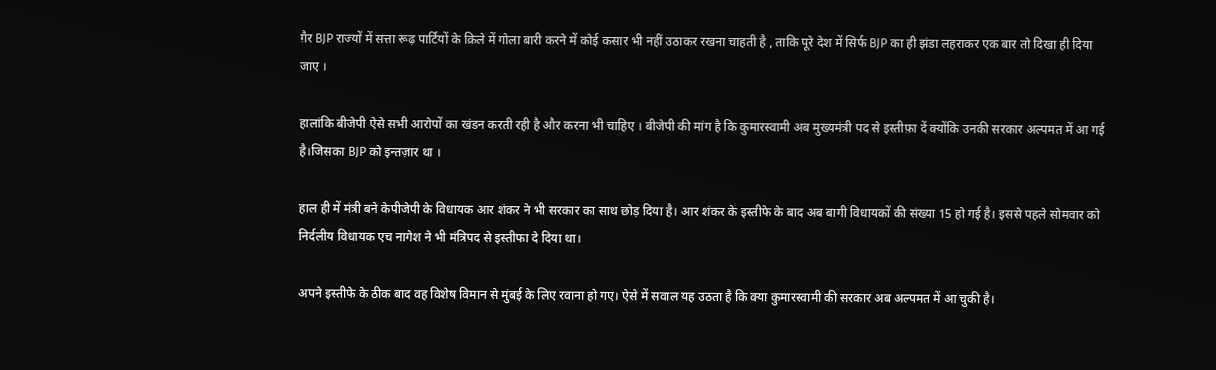ग़ैर BJP राज्यों में सत्ता रूढ़ पार्टियों के क़िले में गोला बारी करने में कोई कसार भी नहीं उठाकर रखना चाहती है , ताकि पूरे देश में सिर्फ BJP का ही झंडा लहराकर एक बार तो दिखा ही दिया जाए ।

हालांकि बीजेपी ऐसे सभी आरोपों का खंडन करती रही है और करना भी चाहिए । बीजेपी की मांग है कि कुमारस्वामी अब मुख्यमंत्री पद से इस्तीफ़ा दें क्योंकि उनकी सरकार अल्पमत में आ गई है।जिसका BJP को इन्तज़ार था ।

हाल ही में मंत्री बने केपीजेपी के विधायक आर शंकर ने भी सरकार का साथ छोड़ दिया है। आर शंकर के इस्तीफे के बाद अब बागी विधायकों की संख्या 15 हो गई है। इससे पहले सोमवार को निर्दलीय विधायक एच नागेश ने भी मंत्रिपद से इस्तीफा दे दिया था।

अपने इस्तीफे के ठीक बाद वह विशेष विमान से मुंबई के लिए रवाना हो गए। ऐसे में सवाल यह उठता है कि क्या कुमारस्वामी की सरकार अब अल्पमत में आ चुकी है।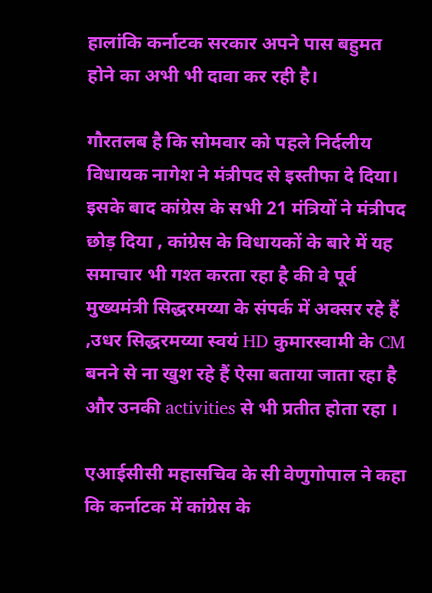हालांकि कर्नाटक सरकार अपने पास बहुमत होने का अभी भी दावा कर रही है।

गौरतलब है कि सोमवार को पहले निर्दलीय विधायक नागेश ने मंत्रीपद से इस्तीफा दे दिया। इसके बाद कांग्रेस के सभी 21 मंत्रियों ने मंत्रीपद छोड़ दिया , कांग्रेस के विधायकों के बारे में यह समाचार भी गश्त करता रहा है की वे पूर्व मुख्यमंत्री सिद्धरमय्या के संपर्क में अक्सर रहे हैं ,उधर सिद्धरमय्या स्वयं HD कुमारस्वामी के CM बनने से ना खुश रहे हैं ऐसा बताया जाता रहा है और उनकी activities से भी प्रतीत होता रहा ।

एआईसीसी महासचिव के सी वेणुगोपाल ने कहा कि कर्नाटक में कांग्रेस के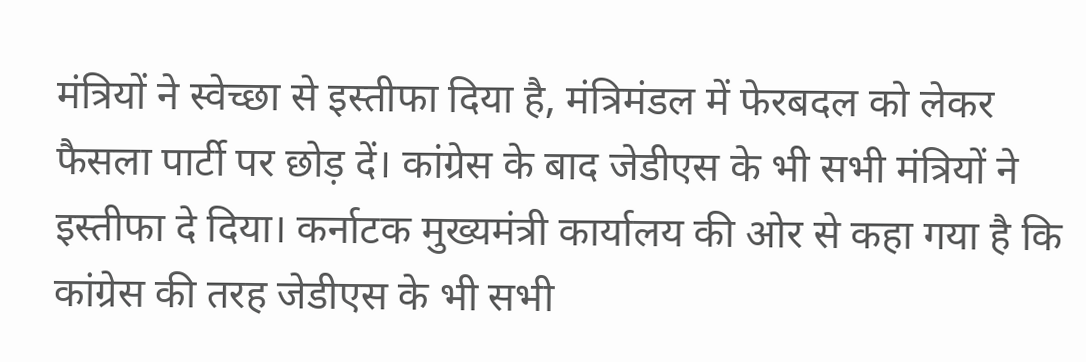मंत्रियों ने स्वेच्छा से इस्तीफा दिया है, मंत्रिमंडल में फेरबदल को लेकर फैसला पार्टी पर छोड़ दें। कांग्रेस के बाद जेडीएस के भी सभी मंत्रियों ने इस्तीफा दे दिया। कर्नाटक मुख्यमंत्री कार्यालय की ओर से कहा गया है कि कांग्रेस की तरह जेडीएस के भी सभी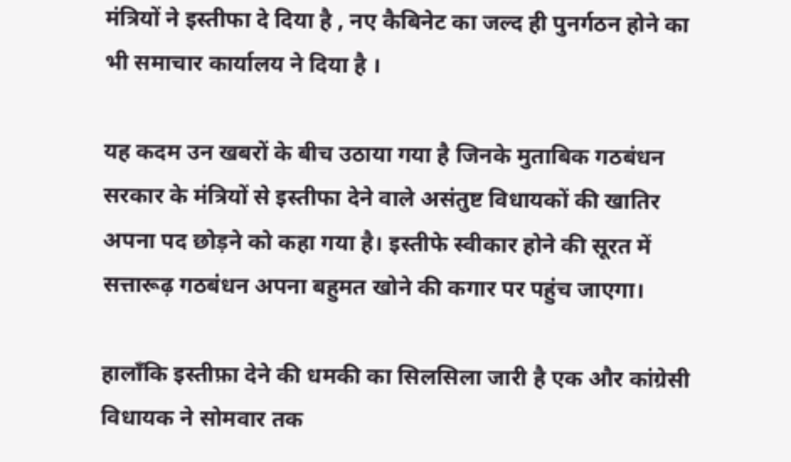मंत्रियों ने इस्तीफा दे दिया है , नए कैबिनेट का जल्द ही पुनर्गठन होने का भी समाचार कार्यालय ने दिया है ।

यह कदम उन खबरों के बीच उठाया गया है जिनके मुताबिक गठबंधन सरकार के मंत्रियों से इस्तीफा देने वाले असंतुष्ट विधायकों की खातिर अपना पद छोड़ने को कहा गया है। इस्तीफे स्वीकार होने की सूरत में सत्तारूढ़ गठबंधन अपना बहुमत खोने की कगार पर पहुंच जाएगा।

हालाँकि इस्तीफ़ा देने की धमकी का सिलसिला जारी है एक और कांग्रेसी विधायक ने सोमवार तक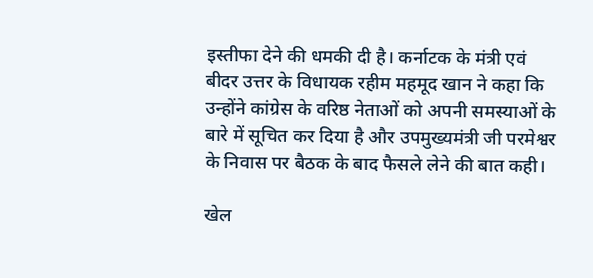इस्तीफा देने की धमकी दी है। कर्नाटक के मंत्री एवं बीदर उत्तर के विधायक रहीम महमूद खान ने कहा कि उन्होंने कांग्रेस के वरिष्ठ नेताओं को अपनी समस्याओं के बारे में सूचित कर दिया है और उपमुख्यमंत्री जी परमेश्वर के निवास पर बैठक के बाद फैसले लेने की बात कही।

खेल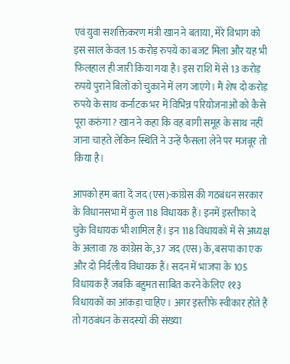एवं युवा सशक्तिकरण मंत्री खान ने बताया, मेरे विभाग को इस साल केवल 15 करोड़ रुपये का बजट मिला और यह भी फिलहाल ही जारी किया गया है। इस राशि में से 13 करोड़ रुपये पुराने बिलों को चुकाने में लग जाएंगे। मैं शेष दो करोड़ रुपये के साथ कर्नाटक भर में विभिन्न परियोजनाओं को कैसे पूरा करुंगा? खान ने कहा कि वह बागी समूह के साथ नहीं जाना चाहते लेकिन स्थिति ने उन्हें फैसला लेने पर मजबूर तो किया है।

आपको हम बता दें जद (एस)-कांग्रेस की गठबंधन सरकार के विधानसभा में कुल 118 विधायक हैं। इनमें इस्तीफा दे चुके विधायक भी शामिल हैं। इन 118 विधायकों में से अध्यक्ष के अलावा 78 कांग्रेस के, 37 जद (एस) के, बसपा का एक और दो निर्दलीय विधायक हैं। सदन में भाजपा के 105 विधायक हैं जबकि बहुमत साबित करने केलिए ११३ विधायकों का आंकड़ा चाहिए । अगर इस्तीफे स्वीकार होते हैं तो गठबंधन के सदस्यों की संख्या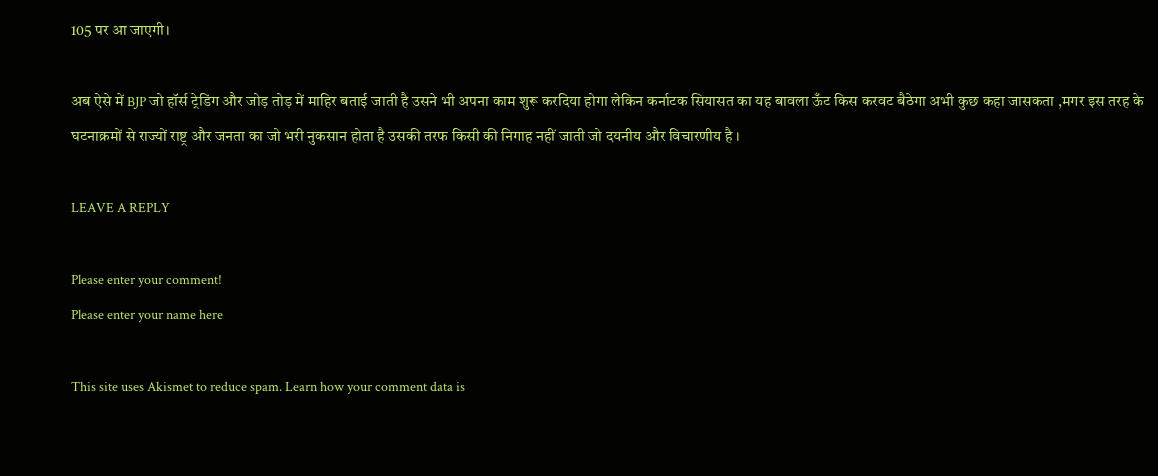105 पर आ जाएगी।

अब ऐसे में BJP जो हॉर्स ट्रेडिंग और जोड़ तोड़ में माहिर बताई जाती है उसने भी अपना काम शुरू करदिया होगा लेकिन कर्नाटक सियासत का यह बावला ऊँट किस करवट बैठेगा अभी कुछ कहा जासकता ,मगर इस तरह के घटनाक्रमों से राज्यों राष्ट्र और जनता का जो भरी नुकसान होता है उसकी तरफ किसी की निगाह नहीं जाती जो दयनीय और विचारणीय है ।

LEAVE A REPLY

Please enter your comment!
Please enter your name here

This site uses Akismet to reduce spam. Learn how your comment data is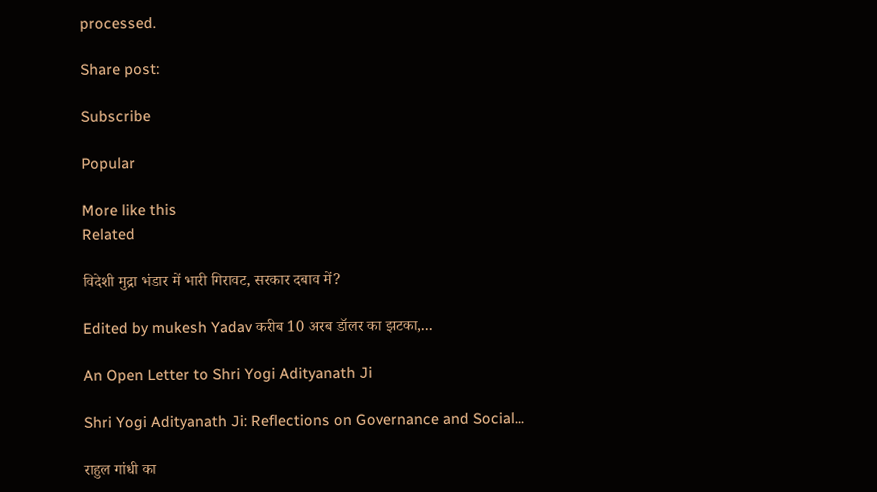processed.

Share post:

Subscribe

Popular

More like this
Related

विदेशी मुद्रा भंडार में भारी गिरावट, सरकार दबाव में?

Edited by mukesh Yadav करीब 10 अरब डॉलर का झटका,...

An Open Letter to Shri Yogi Adityanath Ji

Shri Yogi Adityanath Ji: Reflections on Governance and Social...

राहुल गांधी का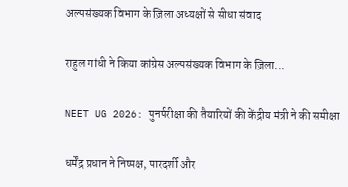अल्पसंख्यक विभाग के ज़िला अध्यक्षों से सीधा संवाद

राहुल गांधी ने किया कांग्रेस अल्पसंख्यक विभाग के ज़िला...

NEET UG 2026: पुनर्परीक्षा की तैयारियों की केंद्रीय मंत्री ने की समीक्षा

धर्मेंद्र प्रधान ने निष्पक्ष, पारदर्शी और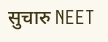सुचारु NEET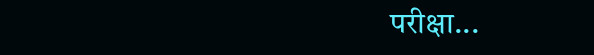परीक्षा...